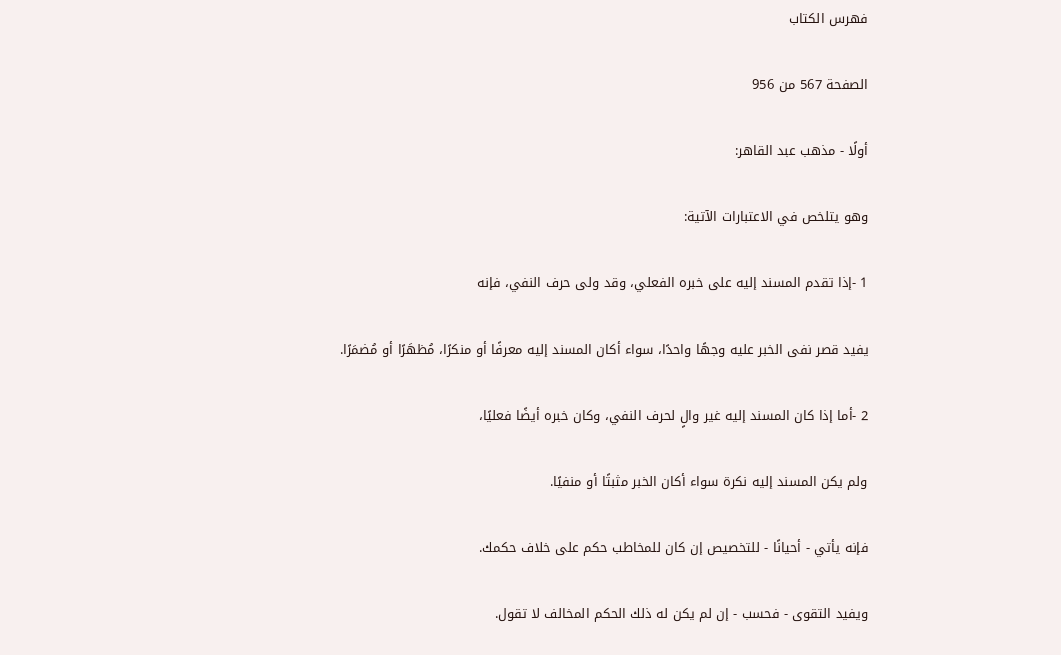فهرس الكتاب

الصفحة 567 من 956

أولًا - مذهب عبد القاهر:

وهو يتلخص في الاعتبارات الآتية:

1 -إذا تقدم المسند إليه على خبره الفعلي، وقد ولى حرف النفي، فإنه

يفيد قصر نفى الخبر عليه وجهًا واحدًا، سواء أكان المسند إليه معرفًا أو منكرًا، مُظهَرًا أو مُضمَرًا.

2 -أما إذا كان المسند إليه غير والٍ لحرف النفي، وكان خبره أيضًا فعليًا،

ولم يكن المسند إليه نكرة سواء أكان الخبر مثبتًا أو منفيًا.

فإنه يأتي - أحيانًا - للتخصيص إن كان للمخاطب حكم على خلاف حكمك.

ويفيد التقوى - فحسب - إن لم يكن له ذلك الحكم المخالف لا تقول.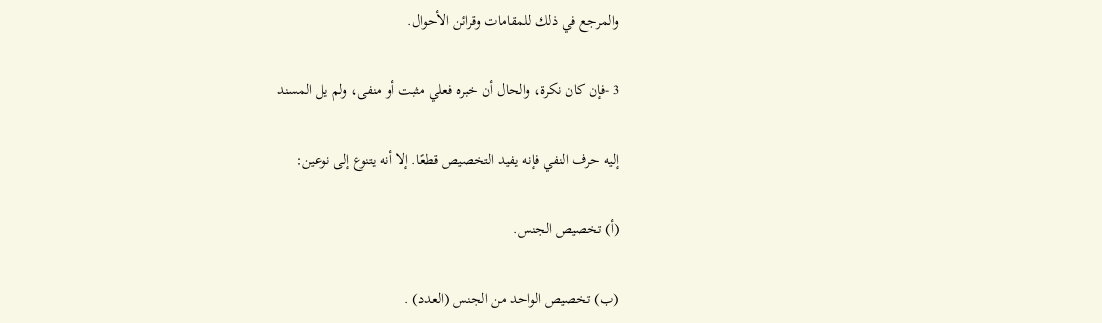والمرجع في ذلك للمقامات وقرائن الأحوال.

3 -فإن كان نكرة، والحال أن خبره فعلي مثبت أو منفى، ولم يل المسند

إليه حرف النفي فإنه يفيد التخصيص قطعًا. إلا أنه يتنوع إلى نوعين:

(أ) تخصيص الجنس.

(ب) تخصيص الواحد من الجنس (العدد) .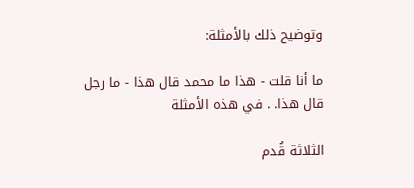وتوضيح ذلك بالأمثلة:

ما أنا قلت - هذا ما محمد قال هذا - ما رجل قال هذا. . في هذه الأمثلة

الثلاثة قُدم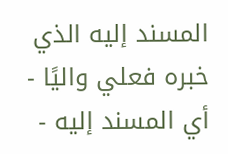المسند إليه الذي خبره فعلي واليًا - أي المسند إليه -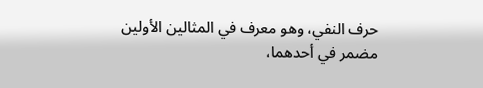حرف النفي، وهو معرف في المثالين الأولين مضمر في أحدهما،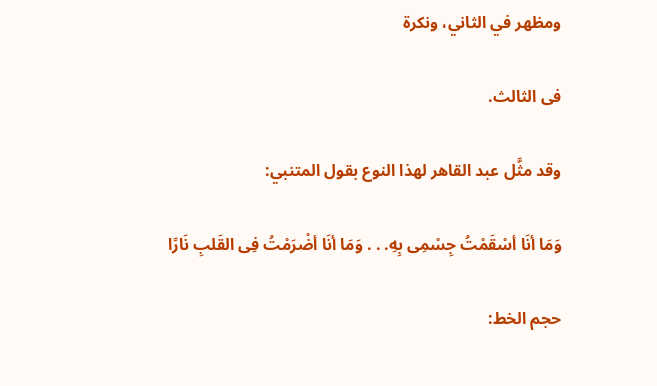ومظهر في الثاني، ونكرة

فى الثالث.

وقد مثَّل عبد القاهر لهذا النوع بقول المتنبي:

وَمَا أنَا أسْقَمْتُ جِسْمِى بِهِ. . . وَمَا أنَا أضْرَمْتُ فِى القَلبِ نَارًا

حجم الخط: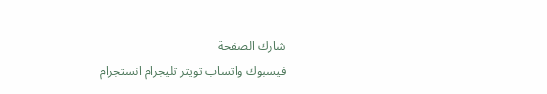شارك الصفحة
فيسبوك واتساب تويتر تليجرام انستجرام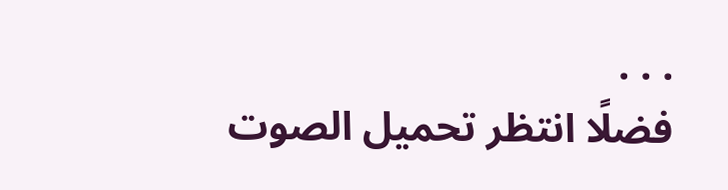. . .
فضلًا انتظر تحميل الصوت